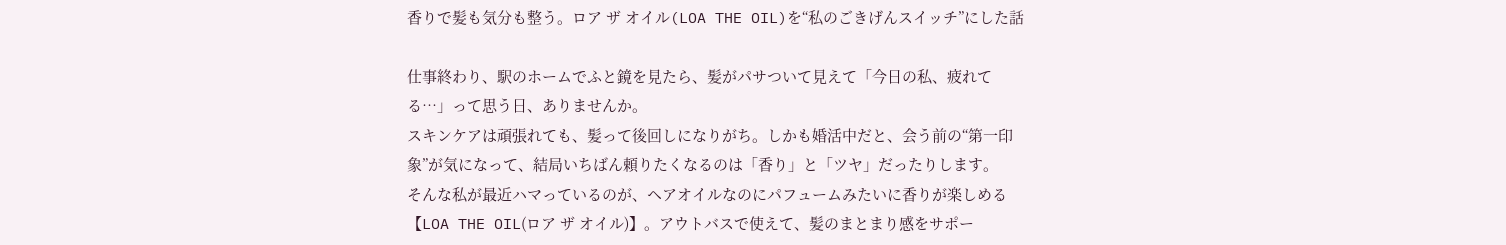香りで髪も気分も整う。ロア ザ オイル(LOA THE OIL)を“私のごきげんスイッチ”にした話

仕事終わり、駅のホームでふと鏡を見たら、髪がパサついて見えて「今日の私、疲れてる…」って思う日、ありませんか。
スキンケアは頑張れても、髪って後回しになりがち。しかも婚活中だと、会う前の“第一印象”が気になって、結局いちばん頼りたくなるのは「香り」と「ツヤ」だったりします。
そんな私が最近ハマっているのが、ヘアオイルなのにパフュームみたいに香りが楽しめる【LOA THE OIL(ロア ザ オイル)】。アウトバスで使えて、髪のまとまり感をサポー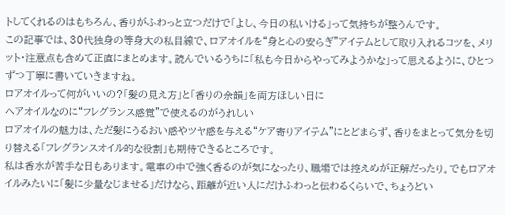トしてくれるのはもちろん、香りがふわっと立つだけで「よし、今日の私いける」って気持ちが整うんです。
この記事では、30代独身の等身大の私目線で、ロアオイルを“身と心の安らぎ”アイテムとして取り入れるコツを、メリット・注意点も含めて正直にまとめます。読んでいるうちに「私も今日からやってみようかな」って思えるように、ひとつずつ丁寧に書いていきますね。
ロアオイルって何がいいの?「髪の見え方」と「香りの余韻」を両方ほしい日に
ヘアオイルなのに“フレグランス感覚”で使えるのがうれしい
ロアオイルの魅力は、ただ髪にうるおい感やツヤ感を与える“ケア寄りアイテム”にとどまらず、香りをまとって気分を切り替える「フレグランスオイル的な役割」も期待できるところです。
私は香水が苦手な日もあります。電車の中で強く香るのが気になったり、職場では控えめが正解だったり。でもロアオイルみたいに「髪に少量なじませる」だけなら、距離が近い人にだけふわっと伝わるくらいで、ちょうどい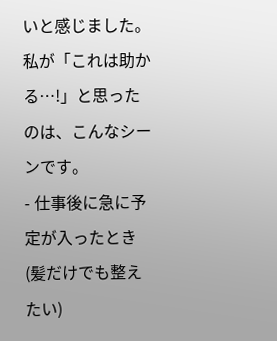いと感じました。
私が「これは助かる…!」と思ったのは、こんなシーンです。
- 仕事後に急に予定が入ったとき(髪だけでも整えたい)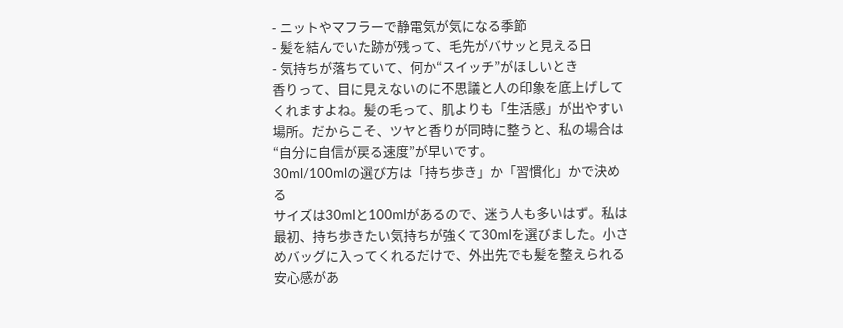- ニットやマフラーで静電気が気になる季節
- 髪を結んでいた跡が残って、毛先がバサッと見える日
- 気持ちが落ちていて、何か“スイッチ”がほしいとき
香りって、目に見えないのに不思議と人の印象を底上げしてくれますよね。髪の毛って、肌よりも「生活感」が出やすい場所。だからこそ、ツヤと香りが同時に整うと、私の場合は“自分に自信が戻る速度”が早いです。
30ml/100mlの選び方は「持ち歩き」か「習慣化」かで決める
サイズは30mlと100mlがあるので、迷う人も多いはず。私は最初、持ち歩きたい気持ちが強くて30mlを選びました。小さめバッグに入ってくれるだけで、外出先でも髪を整えられる安心感があ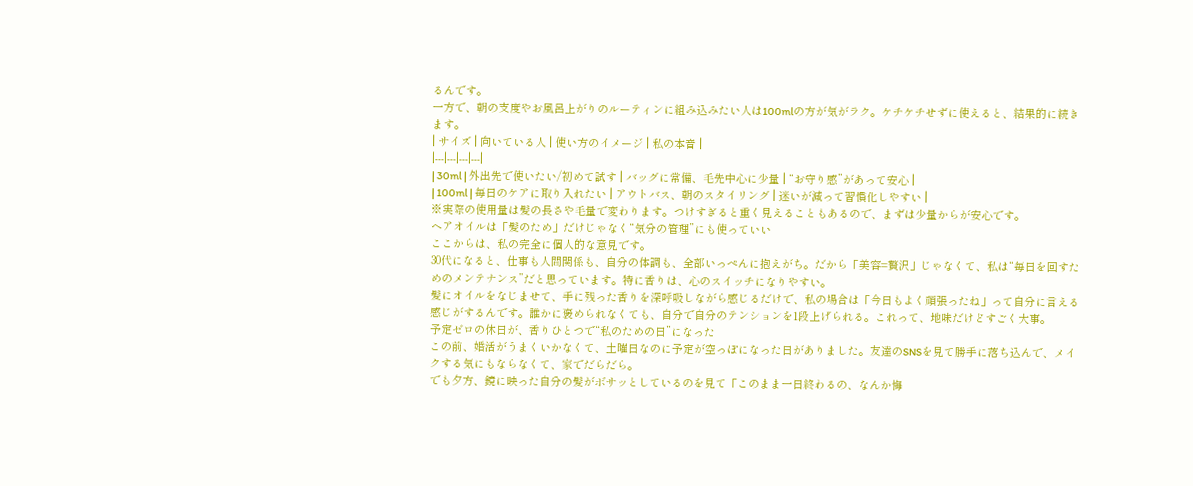るんです。
一方で、朝の支度やお風呂上がりのルーティンに組み込みたい人は100mlの方が気がラク。ケチケチせずに使えると、結果的に続きます。
| サイズ | 向いている人 | 使い方のイメージ | 私の本音 |
|---|---|---|---|
| 30ml | 外出先で使いたい/初めて試す | バッグに常備、毛先中心に少量 | “お守り感”があって安心 |
| 100ml | 毎日のケアに取り入れたい | アウトバス、朝のスタイリング | 迷いが減って習慣化しやすい |
※実際の使用量は髪の長さや毛量で変わります。つけすぎると重く見えることもあるので、まずは少量からが安心です。
ヘアオイルは「髪のため」だけじゃなく“気分の管理”にも使っていい
ここからは、私の完全に個人的な意見です。
30代になると、仕事も人間関係も、自分の体調も、全部いっぺんに抱えがち。だから「美容=贅沢」じゃなくて、私は“毎日を回すためのメンテナンス”だと思っています。特に香りは、心のスイッチになりやすい。
髪にオイルをなじませて、手に残った香りを深呼吸しながら感じるだけで、私の場合は「今日もよく頑張ったね」って自分に言える感じがするんです。誰かに褒められなくても、自分で自分のテンションを1段上げられる。これって、地味だけどすごく大事。
予定ゼロの休日が、香りひとつで“私のための日”になった
この前、婚活がうまくいかなくて、土曜日なのに予定が空っぽになった日がありました。友達のSNSを見て勝手に落ち込んで、メイクする気にもならなくて、家でだらだら。
でも夕方、鏡に映った自分の髪がボサッとしているのを見て「このまま一日終わるの、なんか悔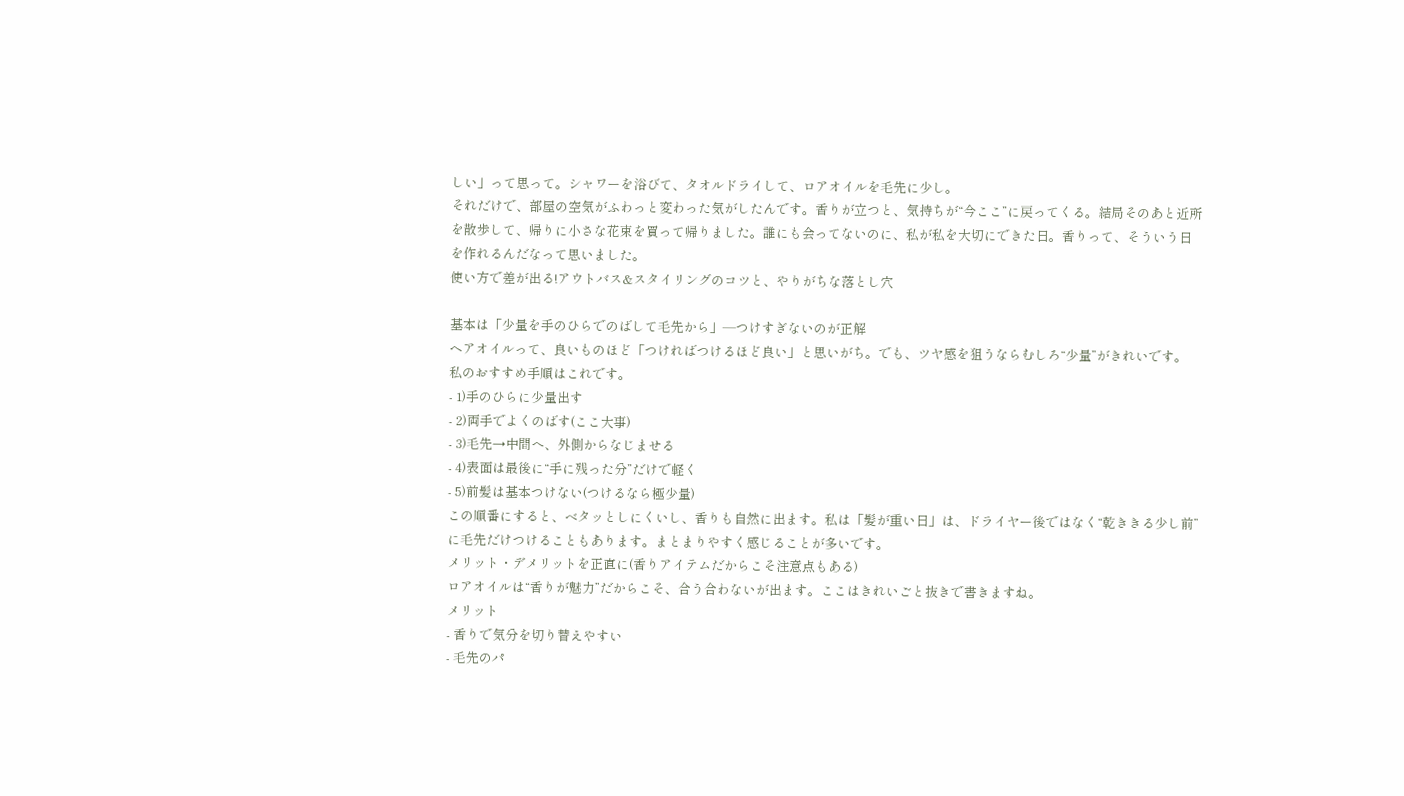しい」って思って。シャワーを浴びて、タオルドライして、ロアオイルを毛先に少し。
それだけで、部屋の空気がふわっと変わった気がしたんです。香りが立つと、気持ちが“今ここ”に戻ってくる。結局そのあと近所を散歩して、帰りに小さな花束を買って帰りました。誰にも会ってないのに、私が私を大切にできた日。香りって、そういう日を作れるんだなって思いました。
使い方で差が出る!アウトバス&スタイリングのコツと、やりがちな落とし穴

基本は「少量を手のひらでのばして毛先から」—つけすぎないのが正解
ヘアオイルって、良いものほど「つければつけるほど良い」と思いがち。でも、ツヤ感を狙うならむしろ“少量”がきれいです。
私のおすすめ手順はこれです。
- 1)手のひらに少量出す
- 2)両手でよくのばす(ここ大事)
- 3)毛先→中間へ、外側からなじませる
- 4)表面は最後に“手に残った分”だけで軽く
- 5)前髪は基本つけない(つけるなら極少量)
この順番にすると、ベタッとしにくいし、香りも自然に出ます。私は「髪が重い日」は、ドライヤー後ではなく“乾ききる少し前”に毛先だけつけることもあります。まとまりやすく感じることが多いです。
メリット・デメリットを正直に(香りアイテムだからこそ注意点もある)
ロアオイルは“香りが魅力”だからこそ、合う合わないが出ます。ここはきれいごと抜きで書きますね。
メリット
- 香りで気分を切り替えやすい
- 毛先のパ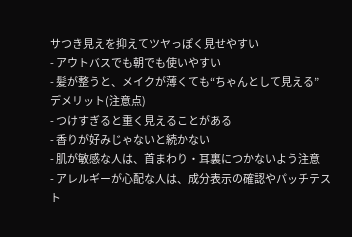サつき見えを抑えてツヤっぽく見せやすい
- アウトバスでも朝でも使いやすい
- 髪が整うと、メイクが薄くても“ちゃんとして見える”
デメリット(注意点)
- つけすぎると重く見えることがある
- 香りが好みじゃないと続かない
- 肌が敏感な人は、首まわり・耳裏につかないよう注意
- アレルギーが心配な人は、成分表示の確認やパッチテスト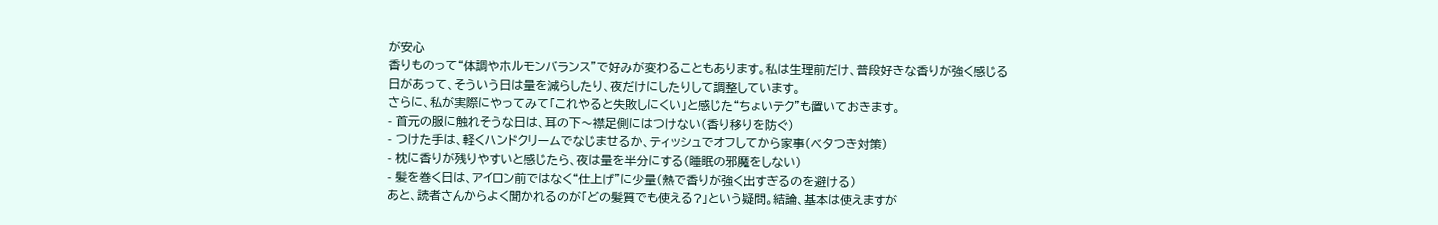が安心
香りものって“体調やホルモンバランス”で好みが変わることもあります。私は生理前だけ、普段好きな香りが強く感じる日があって、そういう日は量を減らしたり、夜だけにしたりして調整しています。
さらに、私が実際にやってみて「これやると失敗しにくい」と感じた“ちょいテク”も置いておきます。
- 首元の服に触れそうな日は、耳の下〜襟足側にはつけない(香り移りを防ぐ)
- つけた手は、軽くハンドクリームでなじませるか、ティッシュでオフしてから家事(ベタつき対策)
- 枕に香りが残りやすいと感じたら、夜は量を半分にする(睡眠の邪魔をしない)
- 髪を巻く日は、アイロン前ではなく“仕上げ”に少量(熱で香りが強く出すぎるのを避ける)
あと、読者さんからよく聞かれるのが「どの髪質でも使える?」という疑問。結論、基本は使えますが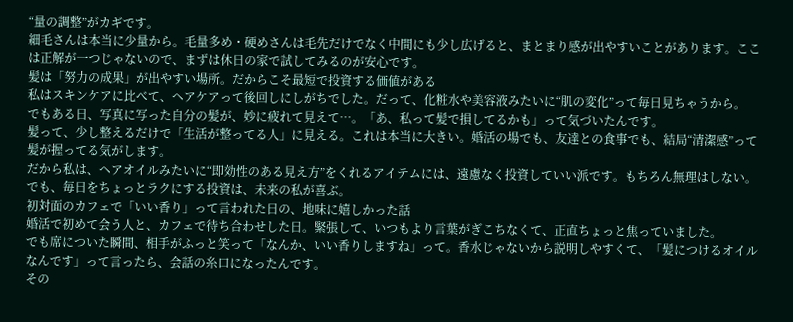“量の調整”がカギです。
細毛さんは本当に少量から。毛量多め・硬めさんは毛先だけでなく中間にも少し広げると、まとまり感が出やすいことがあります。ここは正解が一つじゃないので、まずは休日の家で試してみるのが安心です。
髪は「努力の成果」が出やすい場所。だからこそ最短で投資する価値がある
私はスキンケアに比べて、ヘアケアって後回しにしがちでした。だって、化粧水や美容液みたいに“肌の変化”って毎日見ちゃうから。
でもある日、写真に写った自分の髪が、妙に疲れて見えて…。「あ、私って髪で損してるかも」って気づいたんです。
髪って、少し整えるだけで「生活が整ってる人」に見える。これは本当に大きい。婚活の場でも、友達との食事でも、結局“清潔感”って髪が握ってる気がします。
だから私は、ヘアオイルみたいに“即効性のある見え方”をくれるアイテムには、遠慮なく投資していい派です。もちろん無理はしない。でも、毎日をちょっとラクにする投資は、未来の私が喜ぶ。
初対面のカフェで「いい香り」って言われた日の、地味に嬉しかった話
婚活で初めて会う人と、カフェで待ち合わせした日。緊張して、いつもより言葉がぎこちなくて、正直ちょっと焦っていました。
でも席についた瞬間、相手がふっと笑って「なんか、いい香りしますね」って。香水じゃないから説明しやすくて、「髪につけるオイルなんです」って言ったら、会話の糸口になったんです。
その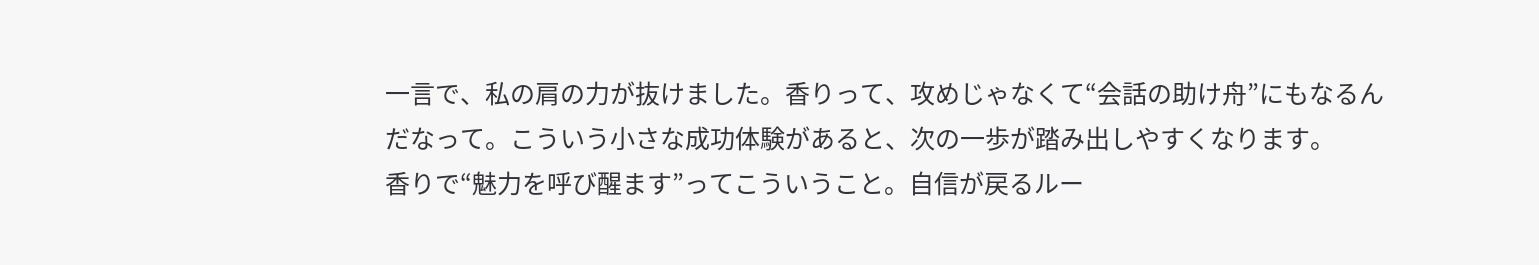一言で、私の肩の力が抜けました。香りって、攻めじゃなくて“会話の助け舟”にもなるんだなって。こういう小さな成功体験があると、次の一歩が踏み出しやすくなります。
香りで“魅力を呼び醒ます”ってこういうこと。自信が戻るルー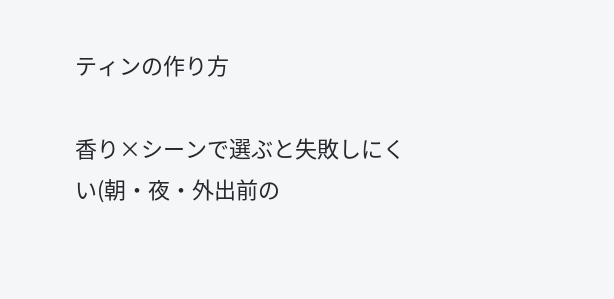ティンの作り方

香り×シーンで選ぶと失敗しにくい(朝・夜・外出前の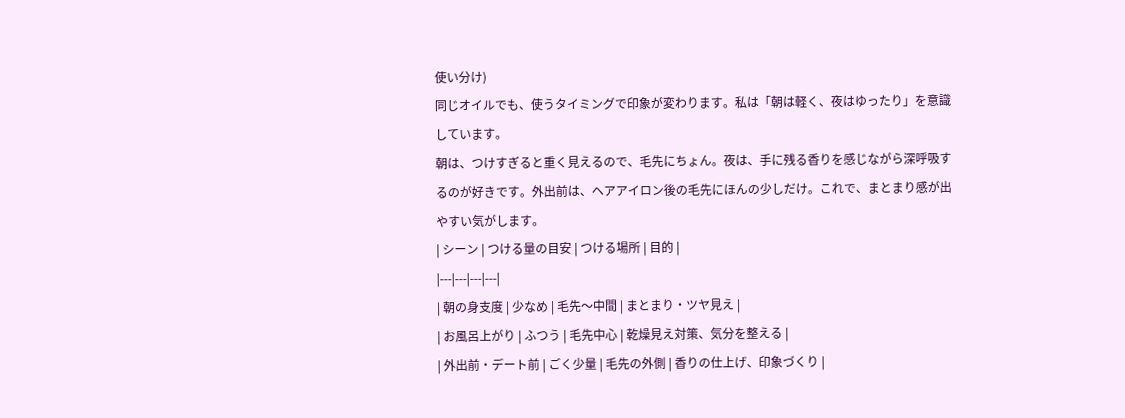使い分け)
同じオイルでも、使うタイミングで印象が変わります。私は「朝は軽く、夜はゆったり」を意識しています。
朝は、つけすぎると重く見えるので、毛先にちょん。夜は、手に残る香りを感じながら深呼吸するのが好きです。外出前は、ヘアアイロン後の毛先にほんの少しだけ。これで、まとまり感が出やすい気がします。
| シーン | つける量の目安 | つける場所 | 目的 |
|---|---|---|---|
| 朝の身支度 | 少なめ | 毛先〜中間 | まとまり・ツヤ見え |
| お風呂上がり | ふつう | 毛先中心 | 乾燥見え対策、気分を整える |
| 外出前・デート前 | ごく少量 | 毛先の外側 | 香りの仕上げ、印象づくり |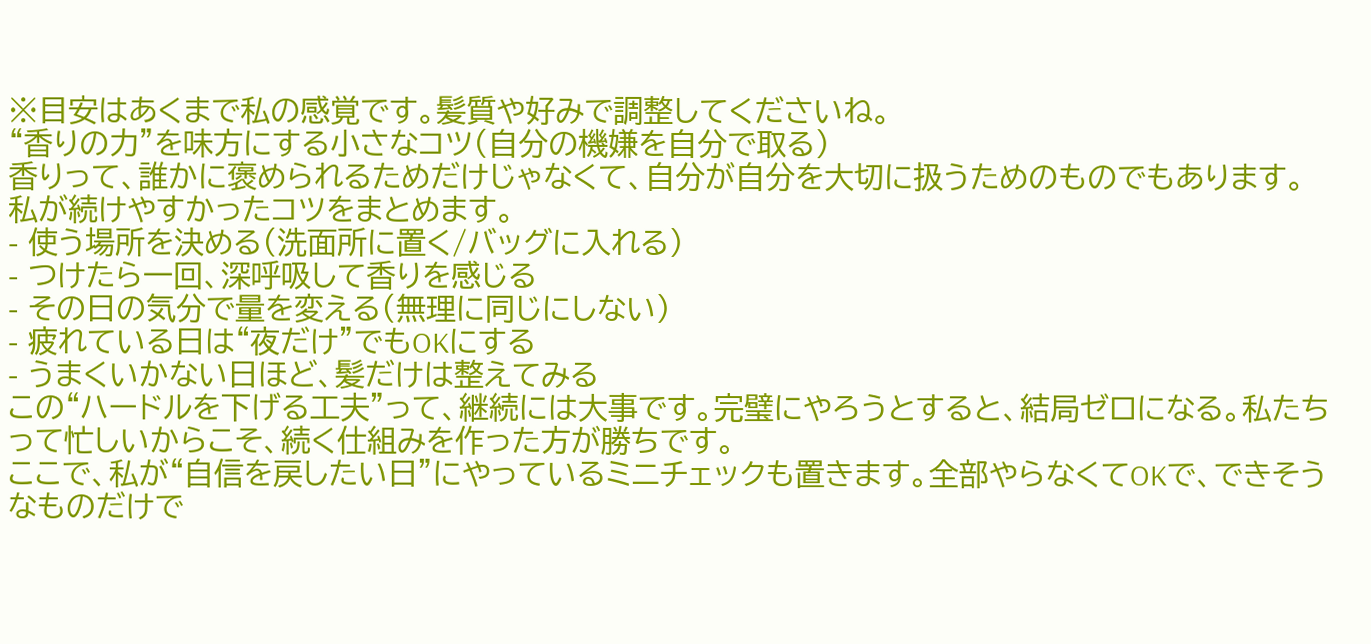※目安はあくまで私の感覚です。髪質や好みで調整してくださいね。
“香りの力”を味方にする小さなコツ(自分の機嫌を自分で取る)
香りって、誰かに褒められるためだけじゃなくて、自分が自分を大切に扱うためのものでもあります。私が続けやすかったコツをまとめます。
- 使う場所を決める(洗面所に置く/バッグに入れる)
- つけたら一回、深呼吸して香りを感じる
- その日の気分で量を変える(無理に同じにしない)
- 疲れている日は“夜だけ”でもOKにする
- うまくいかない日ほど、髪だけは整えてみる
この“ハードルを下げる工夫”って、継続には大事です。完璧にやろうとすると、結局ゼロになる。私たちって忙しいからこそ、続く仕組みを作った方が勝ちです。
ここで、私が“自信を戻したい日”にやっているミニチェックも置きます。全部やらなくてOKで、できそうなものだけで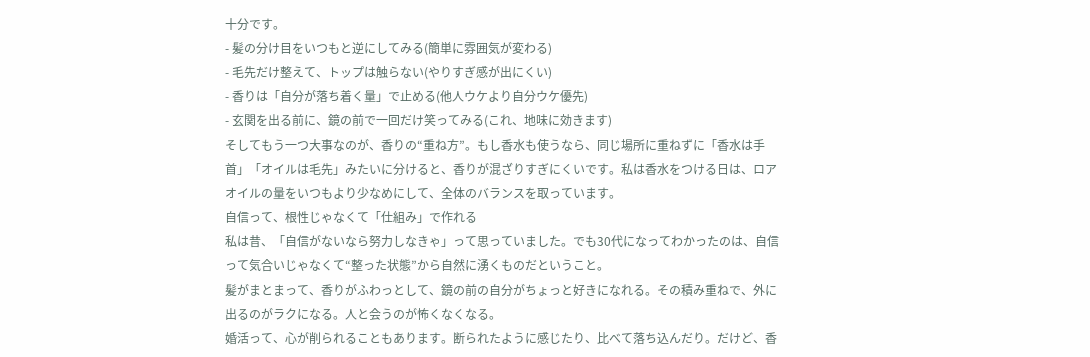十分です。
- 髪の分け目をいつもと逆にしてみる(簡単に雰囲気が変わる)
- 毛先だけ整えて、トップは触らない(やりすぎ感が出にくい)
- 香りは「自分が落ち着く量」で止める(他人ウケより自分ウケ優先)
- 玄関を出る前に、鏡の前で一回だけ笑ってみる(これ、地味に効きます)
そしてもう一つ大事なのが、香りの“重ね方”。もし香水も使うなら、同じ場所に重ねずに「香水は手首」「オイルは毛先」みたいに分けると、香りが混ざりすぎにくいです。私は香水をつける日は、ロアオイルの量をいつもより少なめにして、全体のバランスを取っています。
自信って、根性じゃなくて「仕組み」で作れる
私は昔、「自信がないなら努力しなきゃ」って思っていました。でも30代になってわかったのは、自信って気合いじゃなくて“整った状態”から自然に湧くものだということ。
髪がまとまって、香りがふわっとして、鏡の前の自分がちょっと好きになれる。その積み重ねで、外に出るのがラクになる。人と会うのが怖くなくなる。
婚活って、心が削られることもあります。断られたように感じたり、比べて落ち込んだり。だけど、香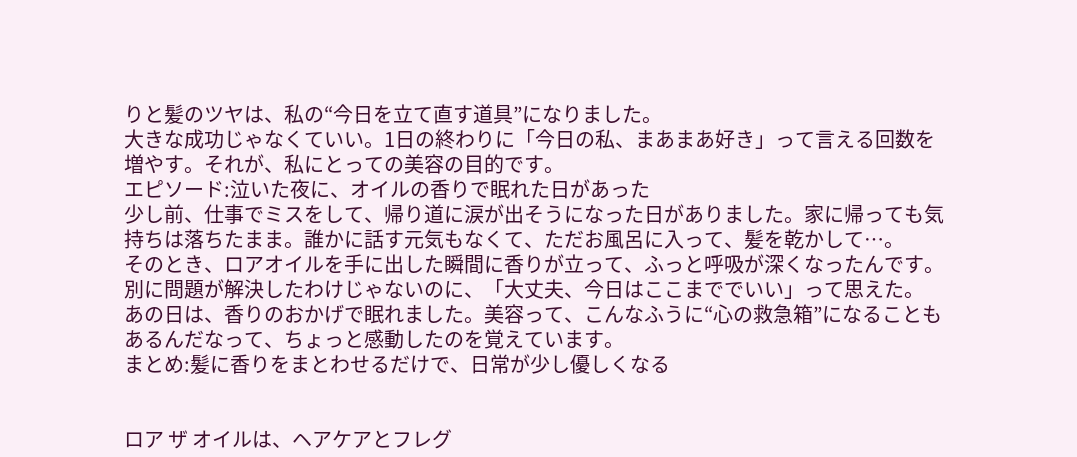りと髪のツヤは、私の“今日を立て直す道具”になりました。
大きな成功じゃなくていい。1日の終わりに「今日の私、まあまあ好き」って言える回数を増やす。それが、私にとっての美容の目的です。
エピソード:泣いた夜に、オイルの香りで眠れた日があった
少し前、仕事でミスをして、帰り道に涙が出そうになった日がありました。家に帰っても気持ちは落ちたまま。誰かに話す元気もなくて、ただお風呂に入って、髪を乾かして…。
そのとき、ロアオイルを手に出した瞬間に香りが立って、ふっと呼吸が深くなったんです。別に問題が解決したわけじゃないのに、「大丈夫、今日はここまででいい」って思えた。
あの日は、香りのおかげで眠れました。美容って、こんなふうに“心の救急箱”になることもあるんだなって、ちょっと感動したのを覚えています。
まとめ:髪に香りをまとわせるだけで、日常が少し優しくなる


ロア ザ オイルは、ヘアケアとフレグ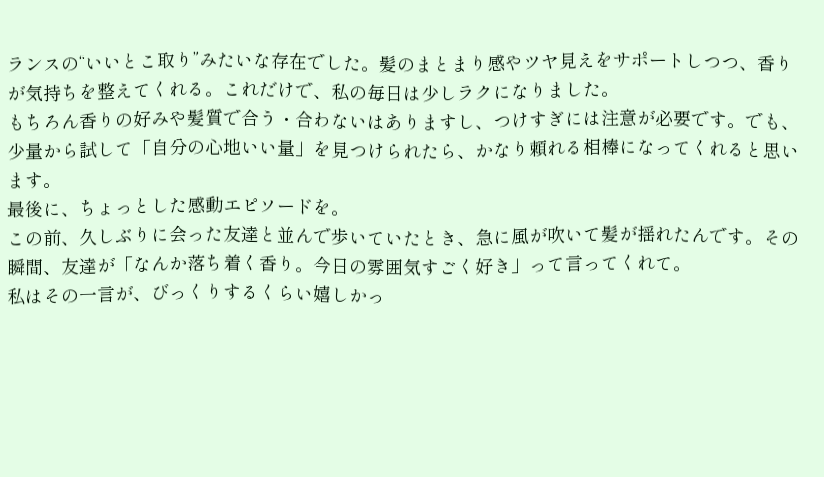ランスの“いいとこ取り”みたいな存在でした。髪のまとまり感やツヤ見えをサポートしつつ、香りが気持ちを整えてくれる。これだけで、私の毎日は少しラクになりました。
もちろん香りの好みや髪質で合う・合わないはありますし、つけすぎには注意が必要です。でも、少量から試して「自分の心地いい量」を見つけられたら、かなり頼れる相棒になってくれると思います。
最後に、ちょっとした感動エピソードを。
この前、久しぶりに会った友達と並んで歩いていたとき、急に風が吹いて髪が揺れたんです。その瞬間、友達が「なんか落ち着く香り。今日の雰囲気すごく好き」って言ってくれて。
私はその一言が、びっくりするくらい嬉しかっ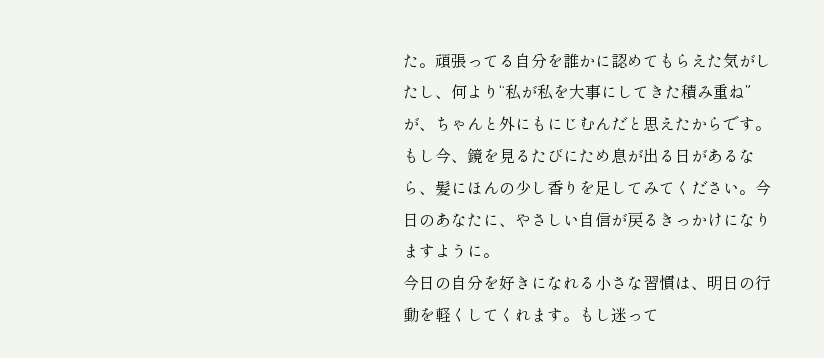た。頑張ってる自分を誰かに認めてもらえた気がしたし、何より“私が私を大事にしてきた積み重ね”が、ちゃんと外にもにじむんだと思えたからです。
もし今、鏡を見るたびにため息が出る日があるなら、髪にほんの少し香りを足してみてください。今日のあなたに、やさしい自信が戻るきっかけになりますように。
今日の自分を好きになれる小さな習慣は、明日の行動を軽くしてくれます。もし迷って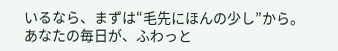いるなら、まずは“毛先にほんの少し”から。あなたの毎日が、ふわっと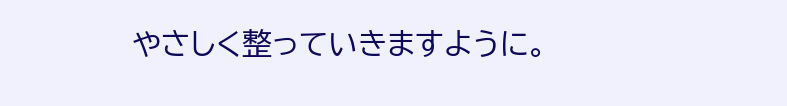やさしく整っていきますように。